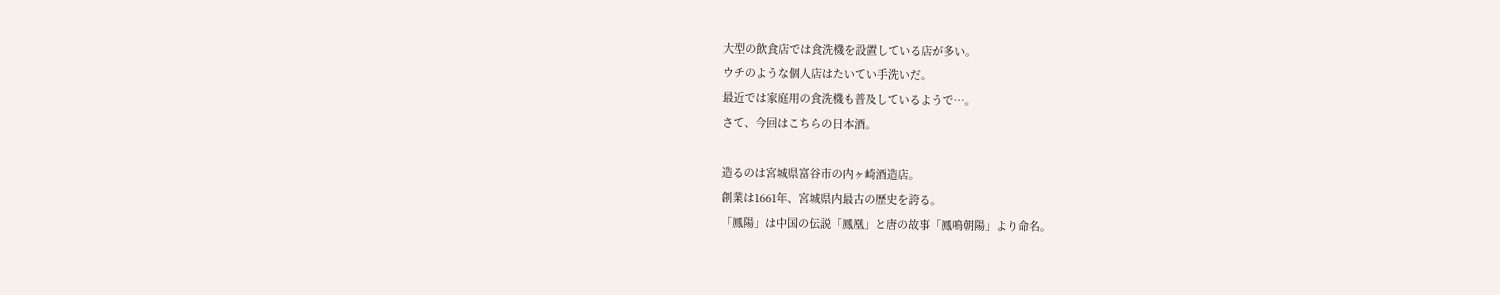大型の飲食店では食洗機を設置している店が多い。
ウチのような個人店はたいてい手洗いだ。
最近では家庭用の食洗機も普及しているようで…。
さて、今回はこちらの日本酒。

造るのは宮城県富谷市の内ヶ崎酒造店。
創業は1661年、宮城県内最古の歴史を誇る。
「鳳陽」は中国の伝説「鳳凰」と唐の故事「鳳鳴朝陽」より命名。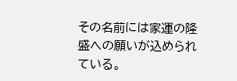その名前には家運の隆盛への願いが込められている。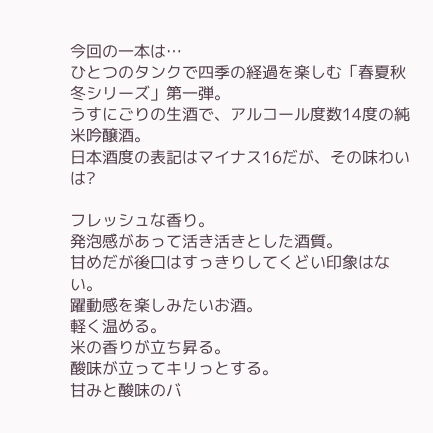今回の一本は…
ひとつのタンクで四季の経過を楽しむ「春夏秋冬シリーズ」第一弾。
うすにごりの生酒で、アルコール度数14度の純米吟醸酒。
日本酒度の表記はマイナス16だが、その味わいは?

フレッシュな香り。
発泡感があって活き活きとした酒質。
甘めだが後口はすっきりしてくどい印象はない。
躍動感を楽しみたいお酒。
軽く温める。
米の香りが立ち昇る。
酸味が立ってキリっとする。
甘みと酸味のバ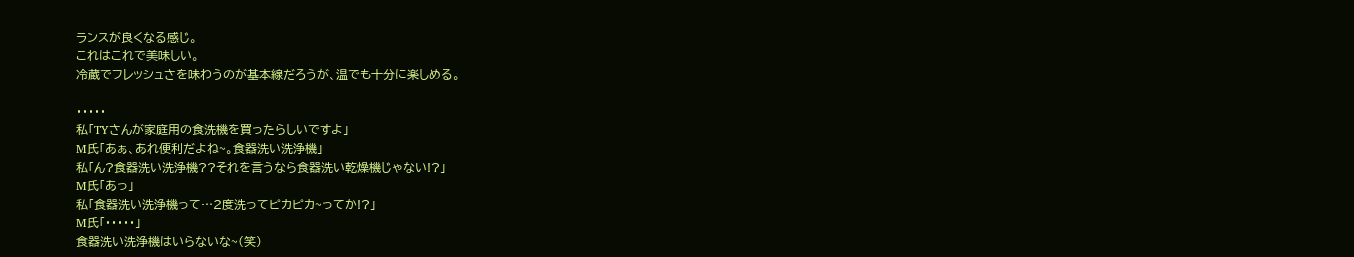ランスが良くなる感じ。
これはこれで美味しい。
冷蔵でフレッシュさを味わうのが基本線だろうが、温でも十分に楽しめる。

・・・・・
私「TYさんが家庭用の食洗機を買ったらしいですよ」
M氏「あぁ、あれ便利だよね~。食器洗い洗浄機」
私「ん?食器洗い洗浄機??それを言うなら食器洗い乾燥機じゃない!?」
M氏「あっ」
私「食器洗い洗浄機って…2度洗ってピカピカ~ってか!?」
M氏「・・・・・」
食器洗い洗浄機はいらないな~(笑)